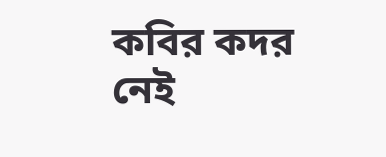কবির কদর নেই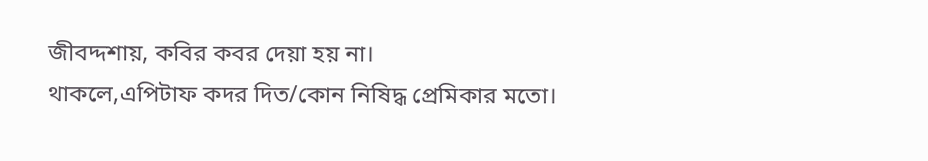জীবদ্দশায়, কবির কবর দেয়া হয় না।
থাকলে,এপিটাফ কদর দিত/কোন নিষিদ্ধ প্রেমিকার মতো।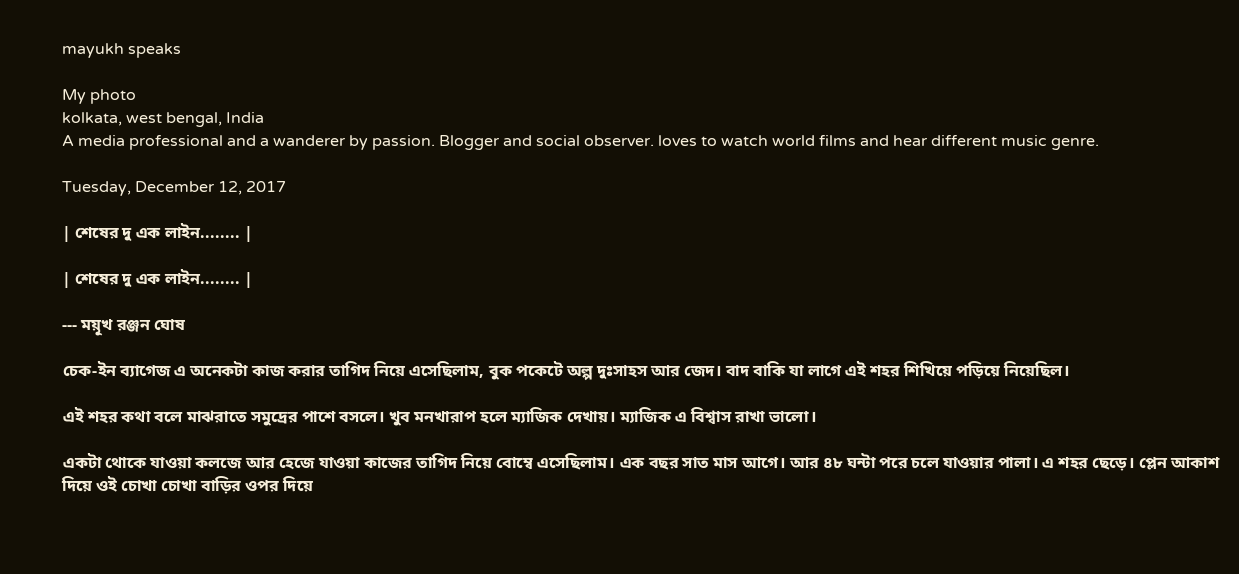mayukh speaks

My photo
kolkata, west bengal, India
A media professional and a wanderer by passion. Blogger and social observer. loves to watch world films and hear different music genre.

Tuesday, December 12, 2017

| শেষের দু এক লাইন........ |

| শেষের দু এক লাইন........ |

--- ময়ূখ রঞ্জন ঘোষ

চেক-ইন ব্যাগেজ এ অনেকটা কাজ করার তাগিদ নিয়ে এসেছিলাম, বুক পকেটে অল্প দুঃসাহস আর জেদ। বাদ বাকি যা লাগে এই শহর শিখিয়ে পড়িয়ে নিয়েছিল।

এই শহর কথা বলে মাঝরাতে সমুদ্রের পাশে বসলে। খুব মনখারাপ হলে ম্যাজিক দেখায়। ম্যাজিক এ বিশ্বাস রাখা ভালো।

একটা থোকে যাওয়া কলজে আর হেজে যাওয়া কাজের তাগিদ নিয়ে বোম্বে এসেছিলাম। এক বছর সাত মাস আগে। আর ৪৮ ঘন্টা পরে চলে যাওয়ার পালা। এ শহর ছেড়ে। প্লেন আকাশ দিয়ে ওই চোখা চোখা বাড়ির ওপর দিয়ে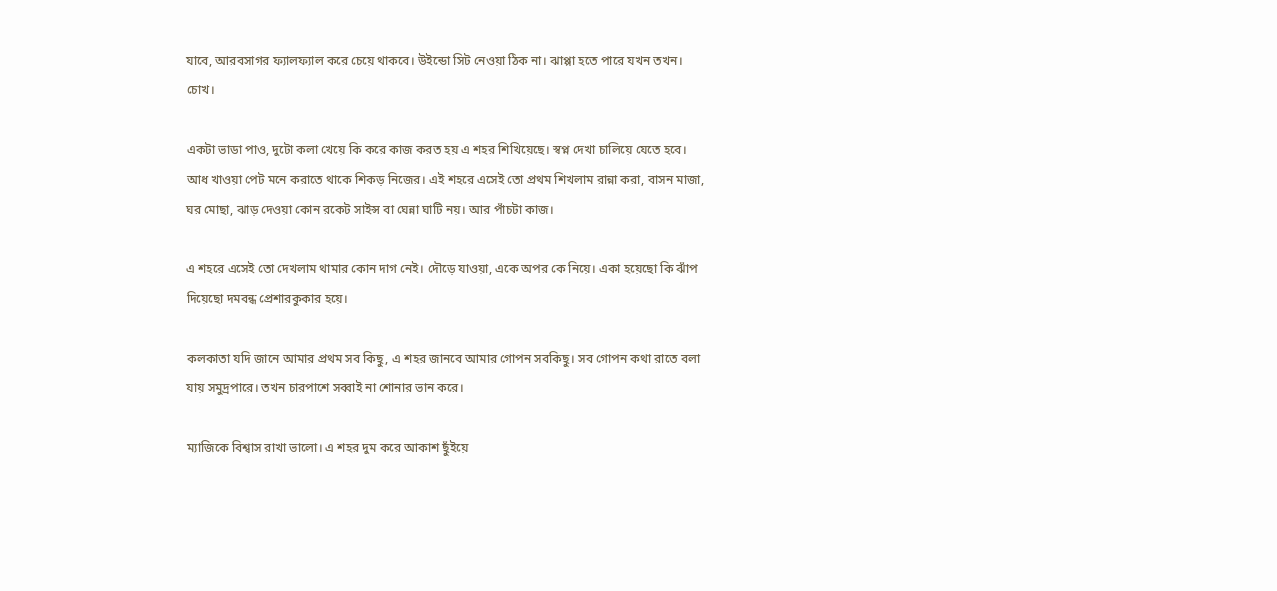যাবে, আরবসাগর ফ্যালফ্যাল করে চেয়ে থাকবে। উইন্ডো সিট নেওয়া ঠিক না। ঝাপ্পা হতে পারে যখন তখন। চোখ।

একটা ভাডা পাও, দুটো কলা খেয়ে কি করে কাজ করত হয় এ শহর শিখিয়েছে। স্বপ্ন দেখা চালিয়ে যেতে হবে। আধ খাওয়া পেট মনে করাতে থাকে শিকড় নিজের। এই শহরে এসেই তো প্রথম শিখলাম রান্না করা, বাসন মাজা, ঘর মোছা, ঝাড় দেওয়া কোন রকেট সাইন্স বা ঘেন্না ঘাটি নয়। আর পাঁচটা কাজ।

এ শহরে এসেই তো দেখলাম থামার কোন দাগ নেই। দৌড়ে যাওয়া, একে অপর কে নিয়ে। একা হয়েছো কি ঝাঁপ দিয়েছো দমবন্ধ প্রেশারকুকার হয়ে।

কলকাতা যদি জানে আমার প্রথম সব কিছু, এ শহর জানবে আমার গোপন সবকিছু। সব গোপন কথা রাতে বলা যায় সমুদ্রপারে। তখন চারপাশে সব্বাই না শোনার ভান করে।

ম্যাজিকে বিশ্বাস রাখা ভালো। এ শহর দুম করে আকাশ ছুঁইয়ে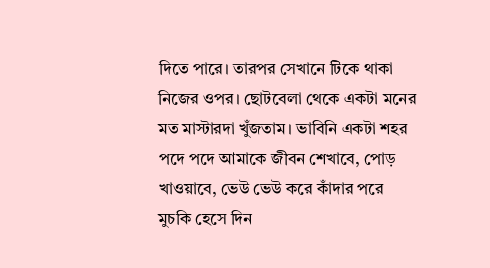দিতে পারে। তারপর সেখানে টিকে থাকা নিজের ওপর। ছোটবেলা থেকে একটা মনের মত মাস্টারদা খুঁজতাম। ভাবিনি একটা শহর পদে পদে আমাকে জীবন শেখাবে, পোড় খাওয়াবে, ভেউ ভেউ করে কাঁদার পরে মুচকি হেসে দিন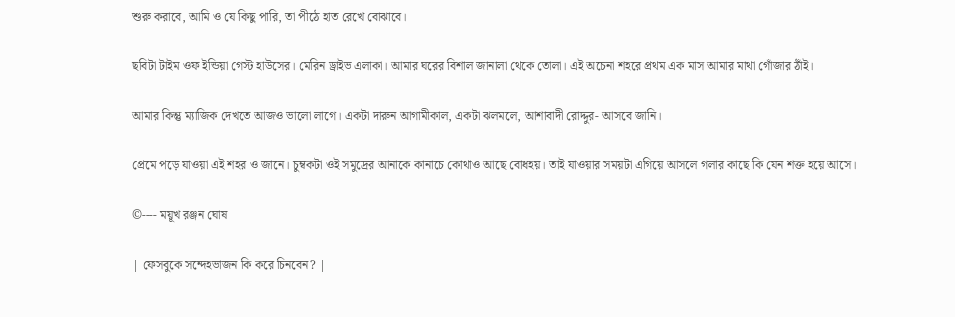শুরু করাবে, আমি ও যে কিছু পারি, তা পীঠে হাত রেখে বোঝাবে।

ছবিটা টাইম ওফ ইন্ডিয়া গেস্ট হাউসের। মেরিন ড্রাইভ এলাকা। আমার ঘরের বিশাল জানালা থেকে তোলা। এই অচেনা শহরে প্রথম এক মাস আমার মাথা গোঁজার ঠাঁই।

আমার কিন্তু ম্যাজিক দেখতে আজও ভালো লাগে। একটা দারুন আগামীকাল, একটা ঝলমলে, আশাবাদী রোদ্দুর- আসবে জানি।

প্রেমে পড়ে যাওয়া এই শহর ও জানে। চুম্বকটা ওই সমুদ্রের আনাকে কানাচে কোথাও আছে বোধহয়। তাই যাওয়ার সময়টা এগিয়ে আসলে গলার কাছে কি যেন শক্ত হয়ে আসে।

©---- ময়ূখ রঞ্জন ঘোষ

| ফেসবুকে সন্দেহভাজন কি করে চিনবেন? |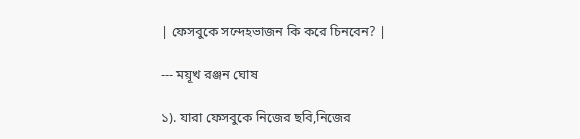| ফেসবুকে সন্দেহভাজন কি করে চিনবেন? |

--- ময়ূখ রঞ্জন ঘোষ

১). যারা ফেসবুকে নিজের ছবি,নিজের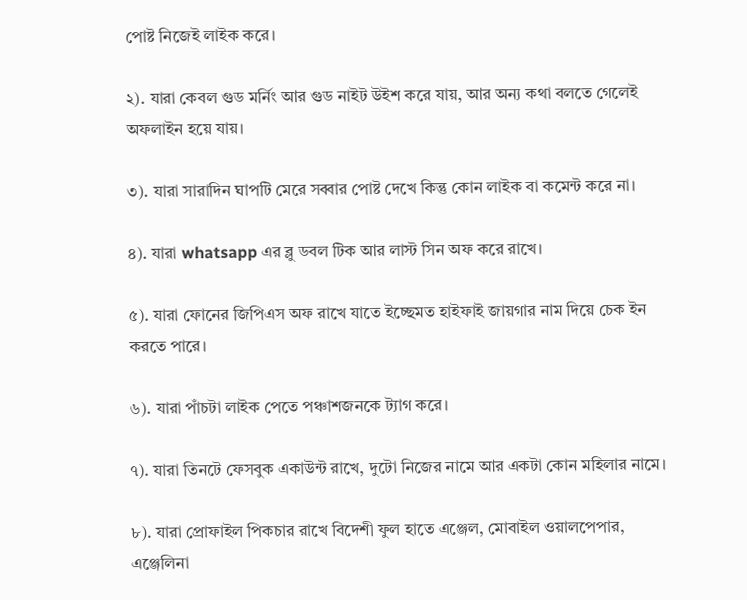পোষ্ট নিজেই লাইক করে।

২). যারা কেবল গুড মর্নিং আর গুড নাইট উইশ করে যায়, আর অন্য কথা বলতে গেলেই অফলাইন হয়ে যায়।

৩). যারা সারাদিন ঘাপটি মেরে সব্বার পোষ্ট দেখে কিন্তু কোন লাইক বা কমেন্ট করে না।

৪). যারা whatsapp এর ব্লু ডবল টিক আর লাস্ট সিন অফ করে রাখে।

৫). যারা ফোনের জিপিএস অফ রাখে যাতে ইচ্ছেমত হাইফাই জায়গার নাম দিয়ে চেক ইন করতে পারে।

৬). যারা পাঁচটা লাইক পেতে পঞ্চাশজনকে ট্যাগ করে।

৭). যারা তিনটে ফেসবুক একাউন্ট রাখে, দুটো নিজের নামে আর একটা কোন মহিলার নামে।

৮). যারা প্রোফাইল পিকচার রাখে বিদেশী ফুল হাতে এঞ্জেল, মোবাইল ওয়ালপেপার, এঞ্জেলিনা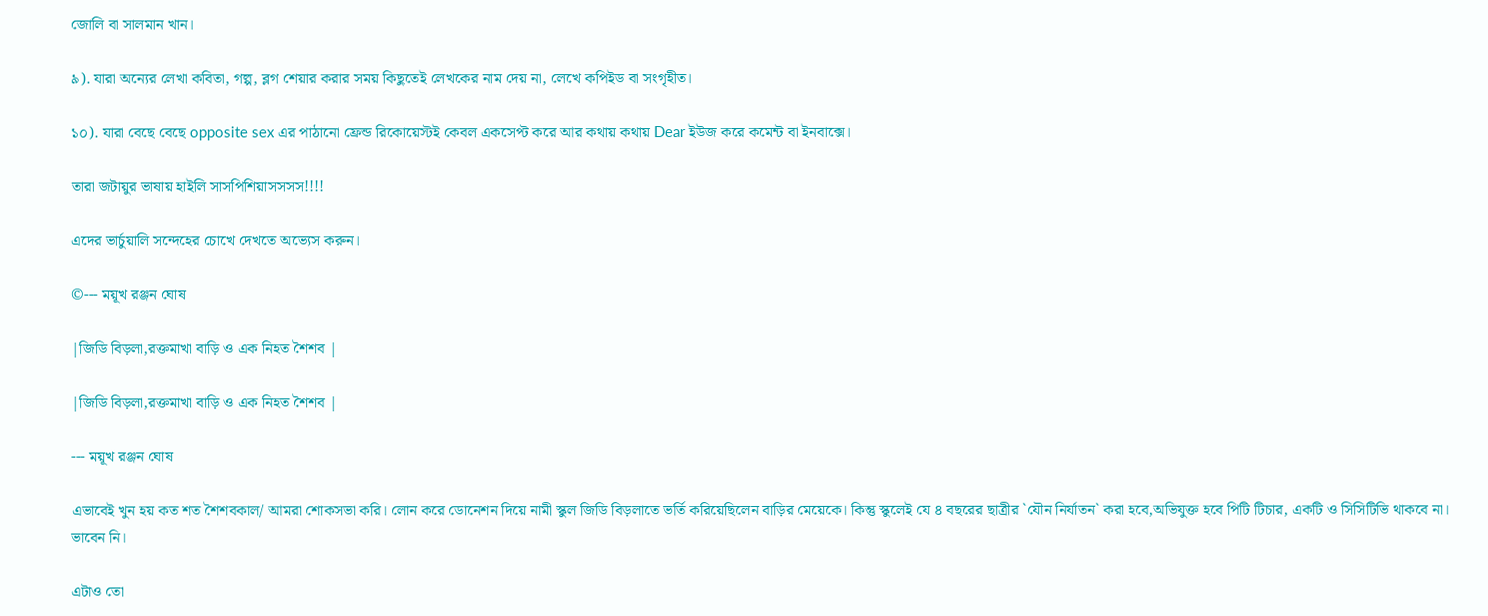জোলি বা সালমান খান।

৯). যারা অন্যের লেখা কবিতা, গল্প, ব্লগ শেয়ার করার সময় কিছুতেই লেখকের নাম দেয় না, লেখে কপিইড বা সংগৃহীত।

১০). যারা বেছে বেছে opposite sex এর পাঠানো ফ্রেন্ড রিকোয়েস্টই কেবল একসেপ্ট করে আর কথায় কথায় Dear ইউজ করে কমেন্ট বা ইনবাক্সে।

তারা জটায়ুর ভাষায় হাইলি সাসপিশিয়াসসসস!!!!

এদের ভার্চুয়ালি সন্দেহের চোখে দেখতে অভ্যেস করুন।

©--- ময়ূখ রঞ্জন ঘোষ

|জিডি বিড়লা,রক্তমাখা বাড়ি ও এক নিহত শৈশব |

|জিডি বিড়লা,রক্তমাখা বাড়ি ও এক নিহত শৈশব |

--- ময়ূখ রঞ্জন ঘোষ

এভাবেই খুন হয় কত শত শৈশবকাল/ আমরা শোকসভা করি। লোন করে ডোনেশন দিয়ে নামী স্কুল জিডি বিড়লাতে ভর্তি করিয়েছিলেন বাড়ির মেয়েকে। কিন্তু স্কুলেই যে ৪ বছরের ছাত্রীর `যৌন নির্যাতন` করা হবে,অভিযুক্ত হবে পিটি টিচার, একটি ও সিসিটিভি থাকবে না। ভাবেন নি।

এটাও তো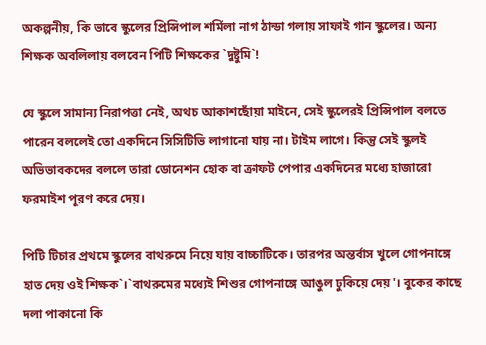অকল্পনীয়, কি ভাবে স্কুলের প্রিন্সিপাল শর্মিলা নাগ ঠান্ডা গলায় সাফাই গান স্কুলের। অন্য শিক্ষক অবলিলায় বলবেন পিটি শিক্ষকের `দুষ্টুমি`!

যে স্কুলে সামান্য নিরাপত্তা নেই, অথচ আকাশছোঁয়া মাইনে, সেই স্কুলেরই প্রিন্সিপাল বলতে পারেন বললেই তো একদিনে সিসিটিভি লাগানো যায় না। টাইম লাগে। কিন্তু সেই স্কুলই অভিভাবকদের বললে তারা ডোনেশন হোক বা ক্রাফট পেপার একদিনের মধ্যে হাজারো ফরমাইশ পূরণ করে দেয়।

পিটি টিচার প্রথমে স্কুলের বাথরুমে নিয়ে যায় বাচ্চাটিকে। তারপর অন্তর্বাস খুলে গোপনাঙ্গে হাত দেয় ওই শিক্ষক`।`বাথরুমের মধ্যেই শিশুর গোপনাঙ্গে আঙুল ঢুকিয়ে দেয়'। বুকের কাছে দলা পাকানো কি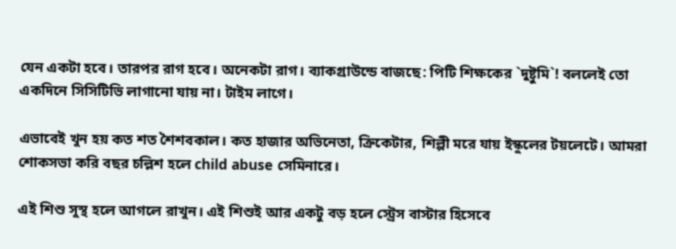যেন একটা হবে। তারপর রাগ হবে। অনেকটা রাগ। ব্যাকগ্রাউন্ডে বাজছে: পিটি শিক্ষকের `দুষ্টুমি`! বললেই তো একদিনে সিসিটিভি লাগানো যায় না। টাইম লাগে।

এভাবেই খুন হয় কত শত শৈশবকাল। কত হাজার অভিনেতা, ক্রিকেটার, শিল্পী মরে যায় ইস্কুলের টয়লেটে। আমরা শোকসভা করি বছর চল্লিশ হলে child abuse সেমিনারে।

এই শিশু সুস্থ হলে আগলে রাখুন। এই শিশুই আর একটু বড় হলে স্ট্রেস বাস্টার হিসেবে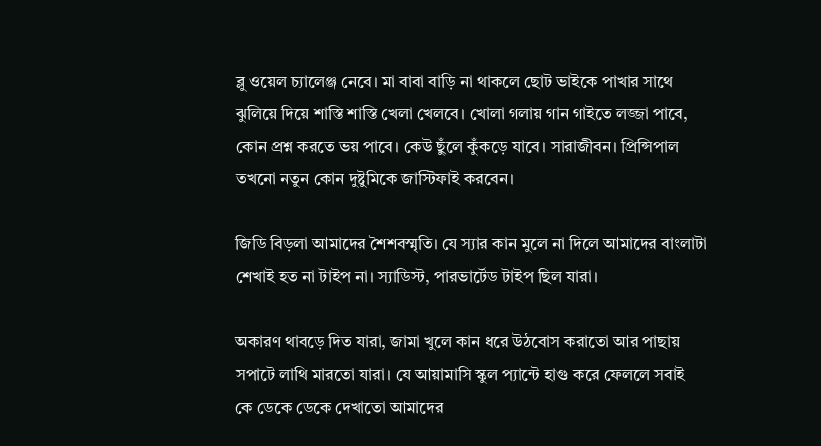ব্লু ওয়েল চ্যালেঞ্জ নেবে। মা বাবা বাড়ি না থাকলে ছোট ভাইকে পাখার সাথে ঝুলিয়ে দিয়ে শাস্তি শাস্তি খেলা খেলবে। খোলা গলায় গান গাইতে লজ্জা পাবে, কোন প্রশ্ন করতে ভয় পাবে। কেউ ছুঁলে কুঁকড়ে যাবে। সারাজীবন। প্রিন্সিপাল তখনো নতুন কোন দুষ্টুমিকে জাস্টিফাই করবেন।

জিডি বিড়লা আমাদের শৈশবস্মৃতি। যে স্যার কান মুলে না দিলে আমাদের বাংলাটা শেখাই হত না টাইপ না। স্যাডিস্ট, পারভার্টেড টাইপ ছিল যারা।

অকারণ থাবড়ে দিত যারা, জামা খুলে কান ধরে উঠবোস করাতো আর পাছায় সপাটে লাথি মারতো যারা। যে আয়ামাসি স্কুল প্যান্টে হাগু করে ফেললে সবাই কে ডেকে ডেকে দেখাতো আমাদের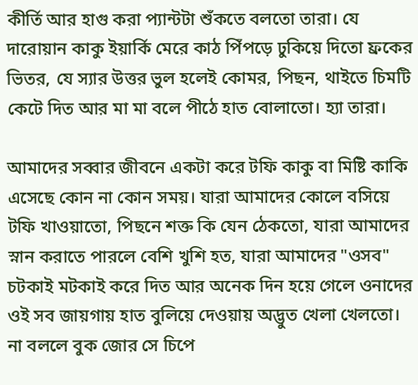কীর্তি আর হাগু করা প্যান্টটা শুঁকতে বলতো তারা। যে দারোয়ান কাকু ইয়ার্কি মেরে কাঠ পিঁপড়ে ঢুকিয়ে দিতো ফ্রকের ভিতর, যে স্যার উত্তর ভুল হলেই কোমর, পিছন, থাইতে চিমটি কেটে দিত আর মা মা বলে পীঠে হাত বোলাতো। হ্যা তারা।

আমাদের সব্বার জীবনে একটা করে টফি কাকু বা মিষ্টি কাকি এসেছে কোন না কোন সময়। যারা আমাদের কোলে বসিয়ে টফি খাওয়াতো, পিছনে শক্ত কি যেন ঠেকতো, যারা আমাদের স্নান করাতে পারলে বেশি খুশি হত, যারা আমাদের "ওসব" চটকাই মটকাই করে দিত আর অনেক দিন হয়ে গেলে ওনাদের ওই সব জায়গায় হাত বুলিয়ে দেওয়ায় অদ্ভুত খেলা খেলতো। না বললে বুক জোর সে চিপে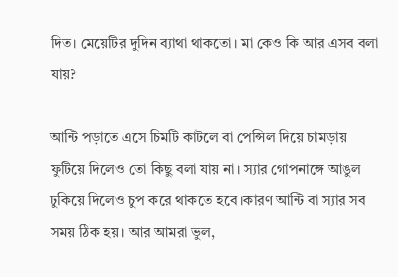দিত। মেয়েটির দুদিন ব্যাথা থাকতো। মা কেও কি আর এসব বলা যায়?

আন্টি পড়াতে এসে চিমটি কাটলে বা পেন্সিল দিয়ে চামড়ায় ফুটিয়ে দিলেও তো কিছু বলা যায় না। স্যার গোপনাঙ্গে আঙুল ঢুকিয়ে দিলেও চুপ করে থাকতে হবে।কারণ আন্টি বা স্যার সব সময় ঠিক হয়। আর আমরা ভুল,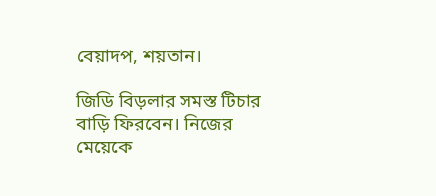বেয়াদপ, শয়তান।

জিডি বিড়লার সমস্ত টিচার বাড়ি ফিরবেন। নিজের মেয়েকে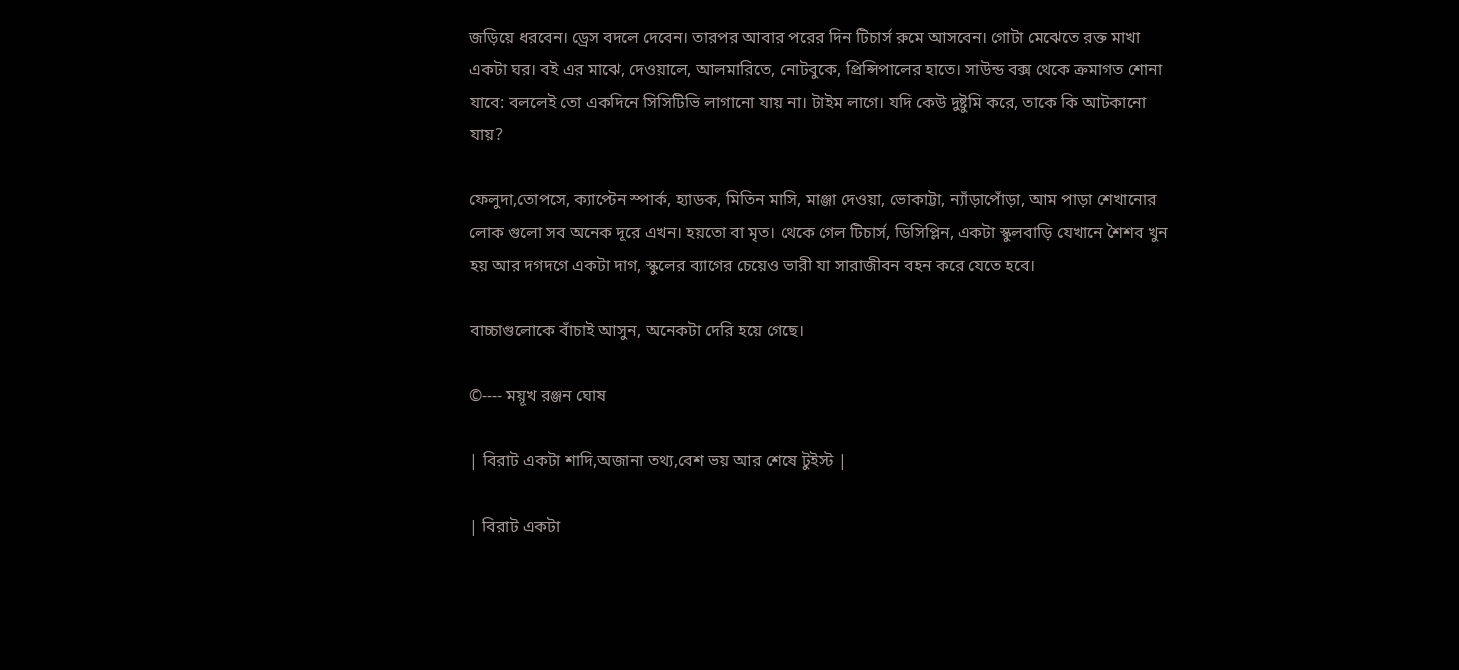জড়িয়ে ধরবেন। ড্রেস বদলে দেবেন। তারপর আবার পরের দিন টিচার্স রুমে আসবেন। গোটা মেঝেতে রক্ত মাখা একটা ঘর। বই এর মাঝে, দেওয়ালে, আলমারিতে, নোটবুকে, প্রিন্সিপালের হাতে। সাউন্ড বক্স থেকে ক্রমাগত শোনা যাবে: বললেই তো একদিনে সিসিটিভি লাগানো যায় না। টাইম লাগে। যদি কেউ দুষ্টুমি করে, তাকে কি আটকানো যায়?

ফেলুদা,তোপসে, ক্যাপ্টেন স্পার্ক, হ্যাডক, মিতিন মাসি, মাঞ্জা দেওয়া, ভোকাট্টা, ন্যাঁড়াপোঁড়া, আম পাড়া শেখানোর লোক গুলো সব অনেক দূরে এখন। হয়তো বা মৃত। থেকে গেল টিচার্স, ডিসিপ্লিন, একটা স্কুলবাড়ি যেখানে শৈশব খুন হয় আর দগদগে একটা দাগ, স্কুলের ব্যাগের চেয়েও ভারী যা সারাজীবন বহন করে যেতে হবে।

বাচ্চাগুলোকে বাঁচাই আসুন, অনেকটা দেরি হয়ে গেছে।

©---- ময়ূখ রঞ্জন ঘোষ

| বিরাট একটা শাদি,অজানা তথ্য,বেশ ভয় আর শেষে টুইস্ট |

| বিরাট একটা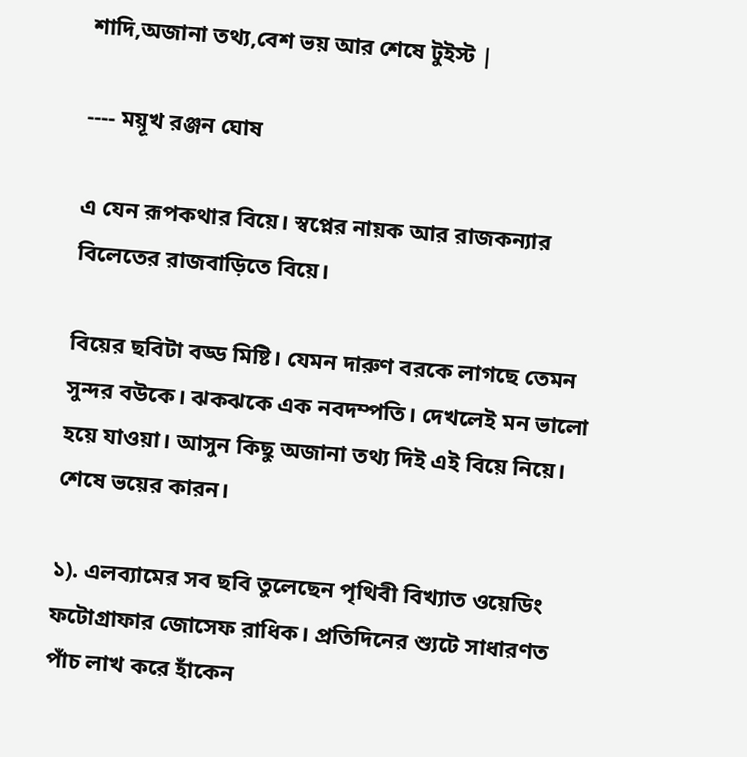শাদি,অজানা তথ্য,বেশ ভয় আর শেষে টুইস্ট |

---- ময়ূখ রঞ্জন ঘোষ

এ যেন রূপকথার বিয়ে। স্বপ্নের নায়ক আর রাজকন্যার বিলেতের রাজবাড়িতে বিয়ে।

বিয়ের ছবিটা বড্ড মিষ্টি। যেমন দারুণ বরকে লাগছে তেমন সুন্দর বউকে। ঝকঝকে এক নবদম্পতি। দেখলেই মন ভালো হয়ে যাওয়া। আসুন কিছু অজানা তথ্য দিই এই বিয়ে নিয়ে। শেষে ভয়ের কারন।

১). এলব্যামের সব ছবি তুলেছেন পৃথিবী বিখ্যাত ওয়েডিং ফটোগ্রাফার জোসেফ রাধিক। প্রতিদিনের শ্যুটে সাধারণত পাঁচ লাখ করে হাঁকেন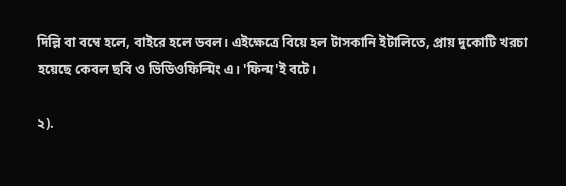দিল্লি বা বম্বে হলে, বাইরে হলে ডবল। এইক্ষেত্রে বিয়ে হল টাসকানি ইটালিতে, প্রায় দুকোটি খরচা হয়েছে কেবল ছবি ও ভিডিওফিল্মিং এ। 'ফিল্ম'ই বটে।

২).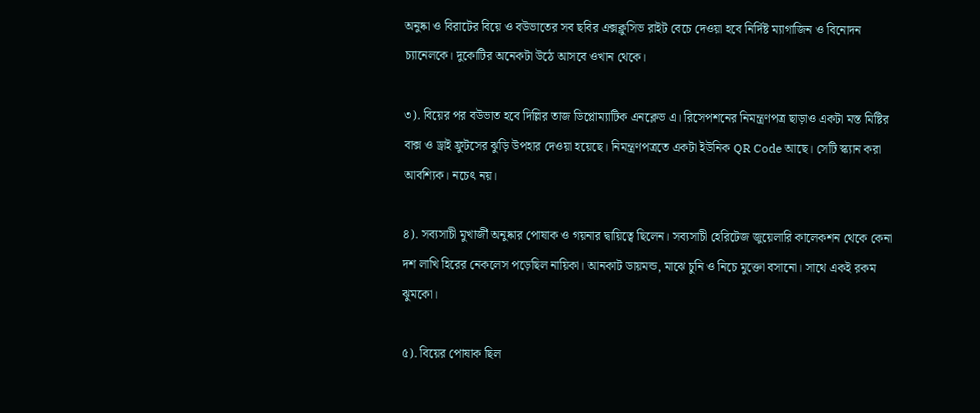অনুষ্কা ও বিরাটের বিয়ে ও বউভাতের সব ছবির এক্সক্লুসিভ রাইট বেচে দেওয়া হবে নির্দিষ্ট ম্যাগাজিন ও বিনোদন চ্যানেলকে। দুকোটির অনেকটা উঠে আসবে ওখান থেকে।

৩). বিয়ের পর বউভাত হবে দিল্লির তাজ ডিপ্লোম্যাটিক এনক্লেভ এ। রিসেপশনের নিমন্ত্রণপত্র ছাড়াও একটা মস্ত মিষ্টির বাক্স ও ড্রাই ফ্রুটসের ঝুড়ি উপহার দেওয়া হয়েছে। নিমন্ত্রণপত্রতে একটা ইউনিক QR Code আছে। সেটি স্ক্যান করা আবশ্যিক। নচেৎ নয়।

৪). সব্যসাচী মুখার্জী অনুষ্কার পোষাক ও গয়নার দ্বায়িত্বে ছিলেন। সব্যসাচী হেরিটেজ জুয়েলারি কালেকশন থেকে কেনা দশ লাখি হিরের নেকলেস পড়েছিল নায়িকা। আনকাট ডায়মন্ড, মাঝে চুনি ও নিচে মুক্তো বসানো। সাথে একই রকম ঝুমকো।

৫). বিয়ের পোষাক ছিল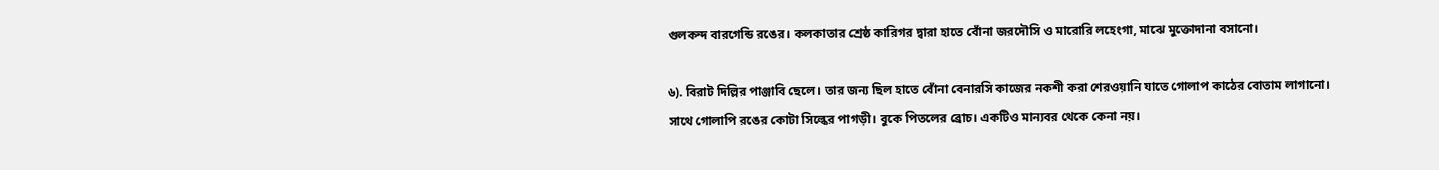গুলকন্দ বারগেন্ডি রঙের। কলকাতার শ্রেষ্ঠ কারিগর দ্বারা হাতে বোঁনা জরদৌসি ও মারোরি লহেংগা, মাঝে মুক্তোদানা বসানো।

৬). বিরাট দিল্লির পাঞ্জাবি ছেলে। তার জন্য ছিল হাতে বোঁনা বেনারসি কাজের নকশী করা শেরওয়ানি যাতে গোলাপ কাঠের বোতাম লাগানো। সাথে গোলাপি রঙের কোটা সিল্কের পাগড়ী। বুকে পিতলের ব্রোচ। একটিও মান্যবর থেকে কেনা নয়।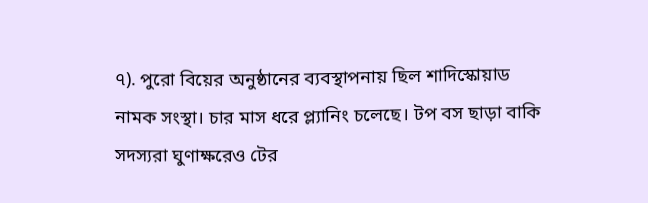৭). পুরো বিয়ের অনুষ্ঠানের ব্যবস্থাপনায় ছিল শাদিস্কোয়াড নামক সংস্থা। চার মাস ধরে প্ল্যানিং চলেছে। টপ বস ছাড়া বাকি সদস্যরা ঘুণাক্ষরেও টের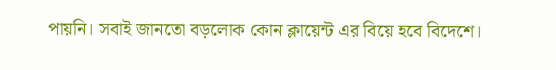পায়নি। সবাই জানতো বড়লোক কোন ক্লায়েন্ট এর বিয়ে হবে বিদেশে।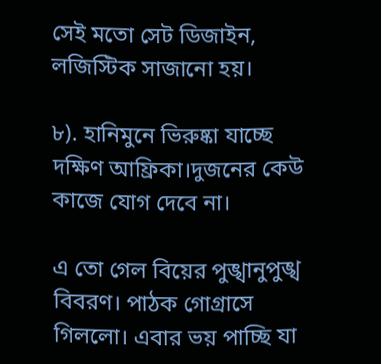সেই মতো সেট ডিজাইন, লজিস্টিক সাজানো হয়।

৮). হানিমুনে ভিরুষ্কা যাচ্ছে দক্ষিণ আফ্রিকা।দুজনের কেউ কাজে যোগ দেবে না।

এ তো গেল বিয়ের পুঙ্খানুপুঙ্খ বিবরণ। পাঠক গোগ্রাসে গিললো। এবার ভয় পাচ্ছি যা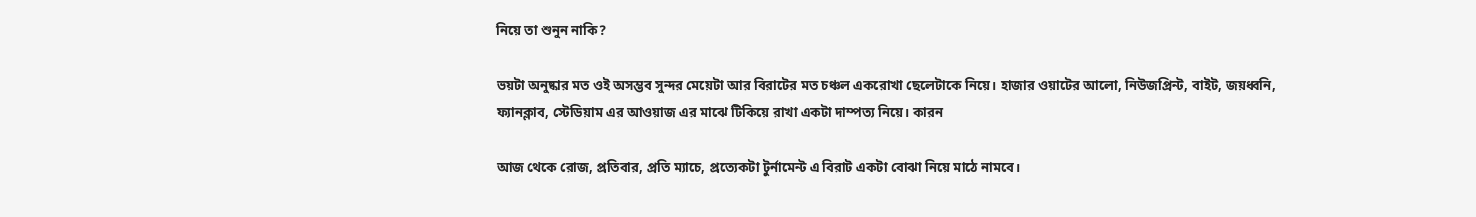নিয়ে তা শুনুন নাকি?

ভয়টা অনুষ্কার মত ওই অসম্ভব সুন্দর মেয়েটা আর বিরাটের মত চঞ্চল একরোখা ছেলেটাকে নিয়ে। হাজার ওয়াটের আলো, নিউজপ্রিন্ট, বাইট, জয়ধ্বনি, ফ্যানক্লাব, স্টেডিয়াম এর আওয়াজ এর মাঝে টিকিয়ে রাখা একটা দাম্পত্য নিয়ে। কারন

আজ থেকে রোজ, প্রতিবার, প্রতি ম্যাচে, প্রত্যেকটা টুর্নামেন্ট এ বিরাট একটা বোঝা নিয়ে মাঠে নামবে।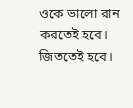ওকে ভালো রান করতেই হবে। জিততেই হবে।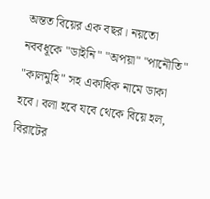অন্তত বিয়ের এক বছর। নয়তো নববধূকে "ডাইনি" "অপয়া" "পানৌতি" "কালমুহি" সহ একাধিক নামে ডাকা হবে। বলা হবে যবে থেকে বিয়ে হল, বিরাটের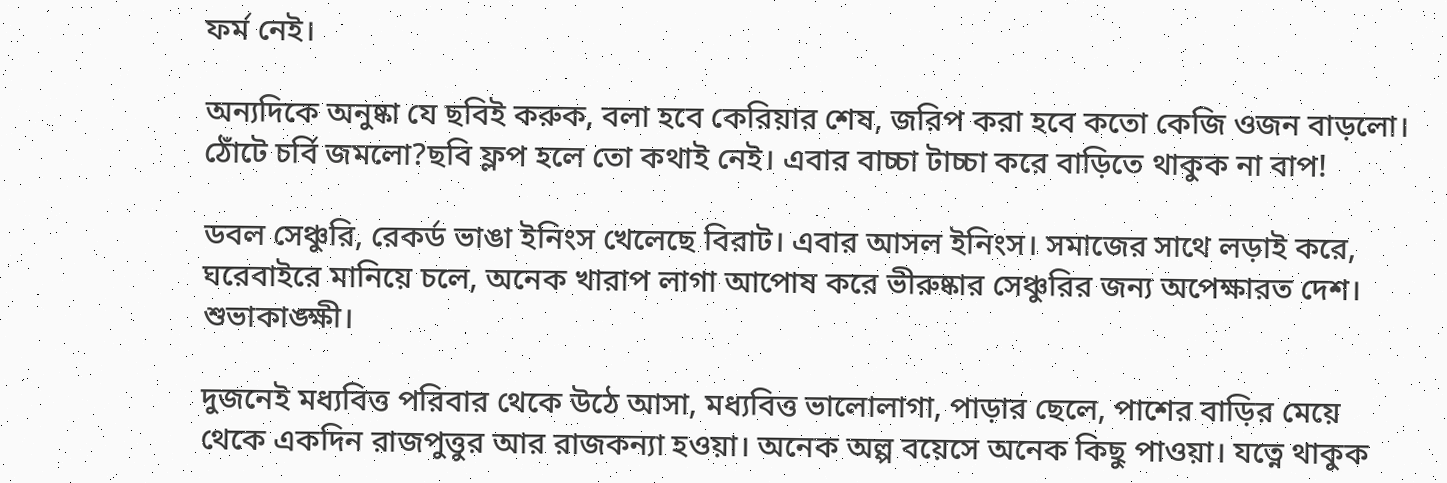ফর্ম নেই।

অন্যদিকে অনুষ্কা যে ছবিই করুক, বলা হবে কেরিয়ার শেষ, জরিপ করা হবে কতো কেজি ওজন বাড়লো। ঠোঁটে চর্বি জমলো?ছবি ফ্লপ হলে তো কথাই নেই। এবার বাচ্চা টাচ্চা করে বাড়িতে থাকুক না বাপ!

ডবল সেঞ্চুরি, রেকর্ড ভাঙা ইনিংস খেলেছে বিরাট। এবার আসল ইনিংস। সমাজের সাথে লড়াই করে, ঘরেবাইরে মানিয়ে চলে, অনেক খারাপ লাগা আপোষ করে ভীরুষ্কার সেঞ্চুরির জন্য অপেক্ষারত দেশ। শুভাকাঙ্ক্ষী।

দুজনেই মধ্যবিত্ত পরিবার থেকে উঠে আসা, মধ্যবিত্ত ভালোলাগা, পাড়ার ছেলে, পাশের বাড়ির মেয়ে থেকে একদিন রাজপুত্তুর আর রাজকন্যা হওয়া। অনেক অল্প বয়েসে অনেক কিছু পাওয়া। যত্নে থাকুক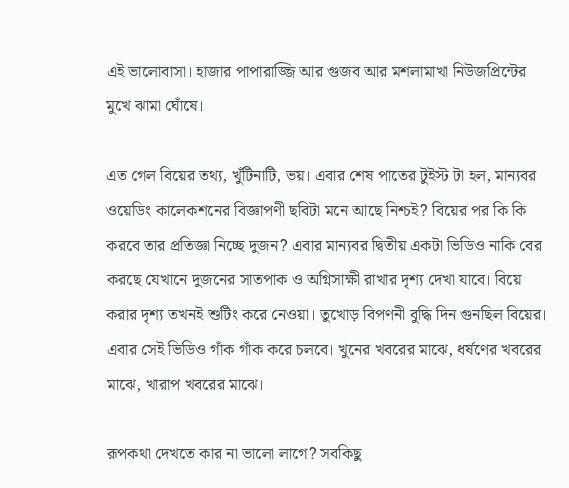এই ভালোবাসা। হাজার পাপারাজ্জি আর গুজব আর মশলামাখা নিউজপ্রিন্টের মুখে ঝামা ঘোঁষে।

এত গেল বিয়ের তথ্য, খুঁটিনাটি, ভয়। এবার শেষ পাতের টুইস্ট টা হল, মান্যবর ওয়েডিং কালেকশনের বিজ্ঞাপণী ছবিটা মনে আছে নিশ্চই? বিয়ের পর কি কি করবে তার প্রতিজ্ঞা নিচ্ছে দুজন? এবার মান্যবর দ্বিতীয় একটা ভিডিও নাকি বের করছে যেখানে দুজনের সাতপাক ও অগ্নিসাক্ষী রাখার দৃশ্য দেখা যাবে। বিয়ে করার দৃশ্য তখনই শুটিং করে নেওয়া। তুখোড় বিপণনী বুদ্ধি দিন গুনছিল বিয়ের। এবার সেই ভিডিও গাঁক গাঁক করে চলবে। খুনের খবরের মাঝে, ধর্ষণের খবরের মাঝে, খারাপ খবরের মাঝে।

রূপকথা দেখতে কার না ভালো লাগে? সবকিছু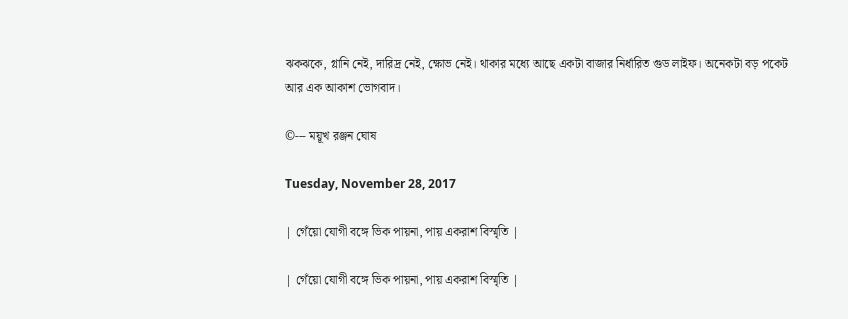ঝকঝকে, গ্লানি নেই, দারিদ্র নেই, ক্ষোভ নেই। থাকার মধ্যে আছে একটা বাজার নির্ধারিত গুড লাইফ। অনেকটা বড় পকেট আর এক আকাশ ভোগবাদ।

©--- ময়ূখ রঞ্জন ঘোষ

Tuesday, November 28, 2017

| গেঁয়ো যোগী বঙ্গে ভিক পায়না, পায় একরাশ বিস্মৃতি |

| গেঁয়ো যোগী বঙ্গে ভিক পায়না, পায় একরাশ বিস্মৃতি |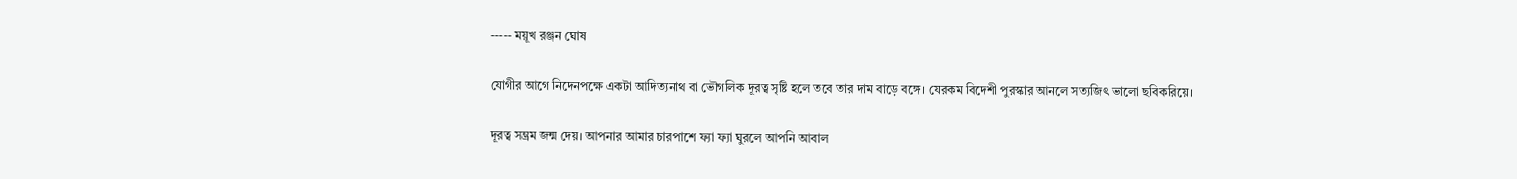----- ময়ূখ রঞ্জন ঘোষ

যোগীর আগে নিদেনপক্ষে একটা আদিত্যনাথ বা ভৌগলিক দূরত্ব সৃষ্টি হলে তবে তার দাম বাড়ে বঙ্গে। যেরকম বিদেশী পুরস্কার আনলে সত্যজিৎ ভালো ছবিকরিয়ে।

দূরত্ব সম্ভ্রম জন্ম দেয়। আপনার আমার চারপাশে ফ্যা ফ্যা ঘুরলে আপনি আবাল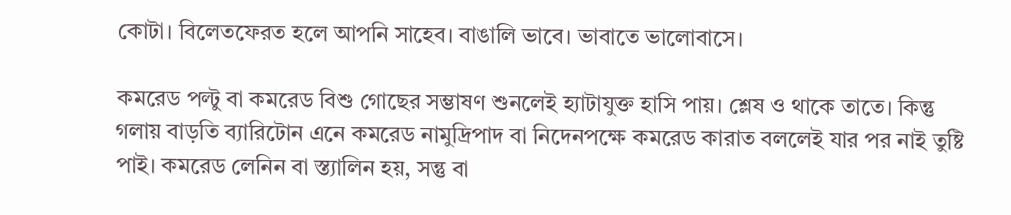কোটা। বিলেতফেরত হলে আপনি সাহেব। বাঙালি ভাবে। ভাবাতে ভালোবাসে।

কমরেড পল্টু বা কমরেড বিশু গোছের সম্ভাষণ শুনলেই হ্যাটাযুক্ত হাসি পায়। শ্লেষ ও থাকে তাতে। কিন্তু গলায় বাড়তি ব্যারিটোন এনে কমরেড নামুদ্রিপাদ বা নিদেনপক্ষে কমরেড কারাত বললেই যার পর নাই তুষ্টি পাই। কমরেড লেনিন বা স্ত্যালিন হয়, সন্তু বা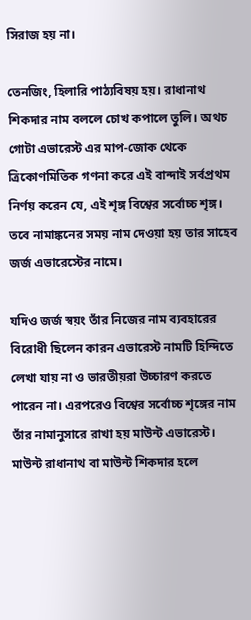সিরাজ হয় না।

তেনজিং, হিলারি পাঠ্যবিষয় হয়। রাধানাথ শিকদার নাম বললে চোখ কপালে তুলি। অথচ গোটা এভারেস্ট এর মাপ-জোক থেকে ত্রিকোণমিতিক গণনা করে এই বান্দাই সর্বপ্রথম নির্ণয় করেন যে, এই শৃঙ্গ বিশ্বের সর্বোচ্চ শৃঙ্গ। তবে নামাঙ্কনের সময় নাম দেওয়া হয় তার সাহেব জর্জ এভারেস্টের নামে।

যদিও জর্জ স্বয়ং তাঁর নিজের নাম ব্যবহারের বিরোধী ছিলেন কারন এভারেস্ট নামটি হিন্দিতে লেখা যায় না ও ভারতীয়রা উচ্চারণ করতে পারেন না। এরপরেও বিশ্বের সর্বোচ্চ শৃঙ্গের নাম তাঁর নামানুসারে রাখা হয় মাউন্ট এভারেস্ট। মাউন্ট রাধানাথ বা মাউন্ট শিকদার হলে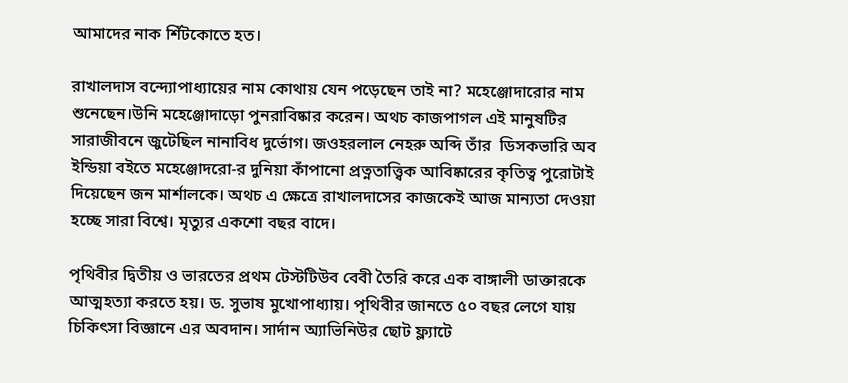আমাদের নাক শিঁটকোতে হত।

রাখালদাস বন্দ্যোপাধ্যায়ের নাম কোথায় যেন পড়েছেন তাই না? মহেঞ্জোদারোর নাম শুনেছেন।উনি মহেঞ্জোদাড়ো পুনরাবিষ্কার করেন। অথচ কাজপাগল এই মানুষটির সারাজীবনে জুটেছিল নানাবিধ দুর্ভোগ। জওহরলাল নেহরু অব্দি তাঁর  ডিসকভারি অব ইন্ডিয়া বইতে মহেঞ্জোদরো-র দুনিয়া কাঁপানো প্রত্নতাত্ত্বিক আবিষ্কারের কৃতিত্ব পুরোটাই দিয়েছেন জন মার্শালকে। অথচ এ ক্ষেত্রে রাখালদাসের কাজকেই আজ মান্যতা দেওয়া হচ্ছে সারা বিশ্বে। মৃত্যুর একশো বছর বাদে।

পৃথিবীর দ্বিতীয় ও ভারতের প্রথম টেস্টটিউব বেবী তৈরি করে এক বাঙ্গালী ডাক্তারকে আত্মহত্যা করতে হয়। ড. সুভাষ মুখোপাধ্যায়। পৃথিবীর জানতে ৫০ বছর লেগে যায় চিকিৎসা বিজ্ঞানে এর অবদান। সার্দান অ্যাভিনিউর ছোট ফ্ল্যাটে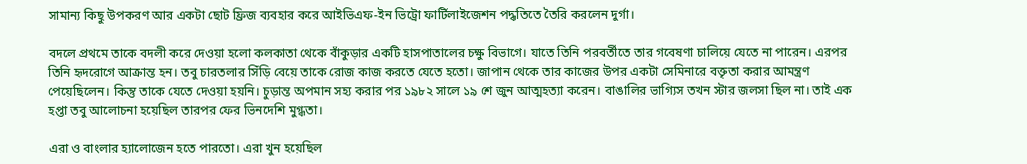সামান্য কিছু উপকরণ আর একটা ছোট ফ্রিজ ব্যবহার করে আইভিএফ-ইন ভিট্রো ফার্টিলাইজেশন পদ্ধতিতে তৈরি করলেন দুর্গা।

বদলে প্রথমে তাকে বদলী করে দেওয়া হলো কলকাতা থেকে বাঁকুড়ার একটি হাসপাতালের চক্ষু বিভাগে। যাতে তিনি পরবর্তীতে তার গবেষণা চালিয়ে যেতে না পারেন। এরপর তিনি হৃদরোগে আক্রান্ত হন। তবু চারতলার সিঁড়ি বেয়ে তাকে রোজ কাজ করতে যেতে হতো। জাপান থেকে তার কাজের উপর একটা সেমিনারে বক্তৃতা করার আমন্ত্রণ পেয়েছিলেন। কিন্তু তাকে যেতে দেওয়া হয়নি। চুড়ান্ত অপমান সহ্য করার পর ১৯৮২ সালে ১৯ শে জুন আত্মহত্যা করেন। বাঙালির ভাগ্যিস তখন স্টার জলসা ছিল না। তাই এক হপ্তা তবু আলোচনা হয়েছিল তারপর ফের ভিনদেশি মুগ্ধতা।

এরা ও বাংলার হ্যালোজেন হতে পারতো। এরা খুন হয়েছিল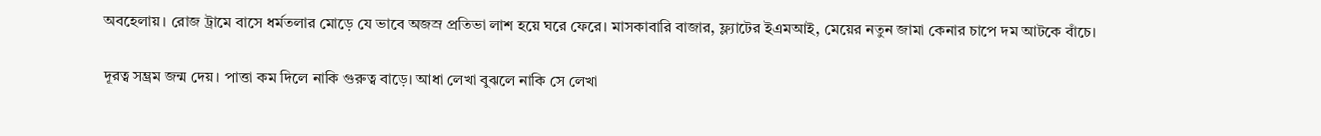অবহেলায়। রোজ ট্রামে বাসে ধর্মতলার মোড়ে যে ভাবে অজস্র প্রতিভা লাশ হয়ে ঘরে ফেরে। মাসকাবারি বাজার, ফ্ল্যাটের ইএমআই, মেয়ের নতুন জামা কেনার চাপে দম আটকে বাঁচে।

দূরত্ব সম্ভ্রম জন্ম দেয়। পাত্তা কম দিলে নাকি গুরুত্ব বাড়ে। আধা লেখা বুঝলে নাকি সে লেখা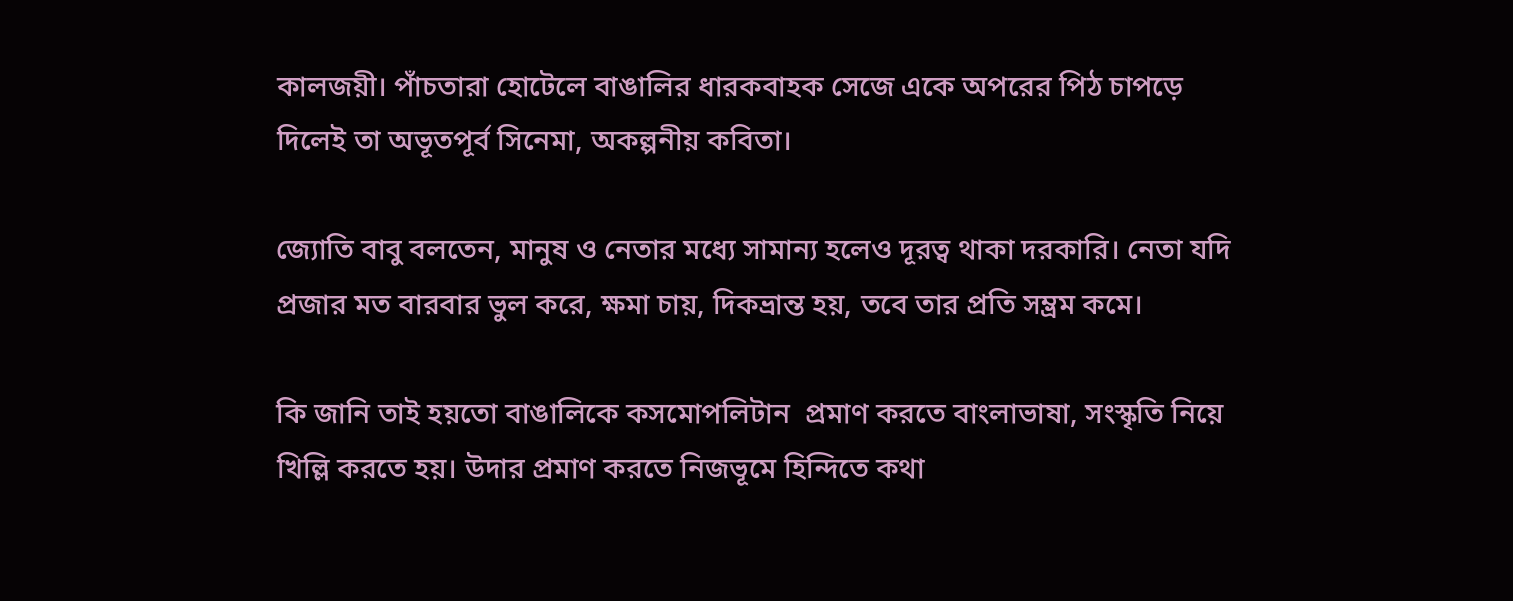কালজয়ী। পাঁচতারা হোটেলে বাঙালির ধারকবাহক সেজে একে অপরের পিঠ চাপড়ে দিলেই তা অভূতপূর্ব সিনেমা, অকল্পনীয় কবিতা।

জ্যোতি বাবু বলতেন, মানুষ ও নেতার মধ্যে সামান্য হলেও দূরত্ব থাকা দরকারি। নেতা যদি প্রজার মত বারবার ভুল করে, ক্ষমা চায়, দিকভ্রান্ত হয়, তবে তার প্রতি সম্ভ্রম কমে।

কি জানি তাই হয়তো বাঙালিকে কসমোপলিটান  প্রমাণ করতে বাংলাভাষা, সংস্কৃতি নিয়ে খিল্লি করতে হয়। উদার প্রমাণ করতে নিজভূমে হিন্দিতে কথা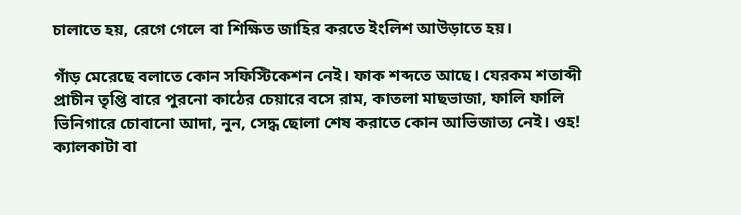চালাতে হয়, রেগে গেলে বা শিক্ষিত জাহির করতে ইংলিশ আউড়াতে হয়।

গাঁড় মেরেছে বলাতে কোন সফিস্টিকেশন নেই। ফাক শব্দতে আছে। যেরকম শতাব্দী প্রাচীন তৃপ্তি বারে পুরনো কাঠের চেয়ারে বসে রাম, কাতলা মাছভাজা, ফালি ফালি ভিনিগারে চোবানো আদা, নুন, সেদ্ধ ছোলা শেষ করাতে কোন আভিজাত্য নেই। ওহ! ক্যালকাটা বা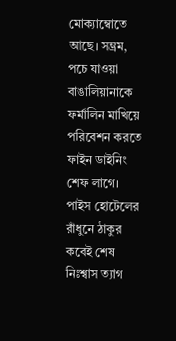মোক্যাম্বোতে আছে। সম্ভ্রম, পচে যাওয়া বাঙালিয়ানাকে ফর্মালিন মাখিয়ে পরিবেশন করতে ফাইন ডাইনিং শেফ লাগে। পাইস হোটেলের রাঁধুনে ঠাকুর কবেই শেষ নিঃশ্বাস ত্যাগ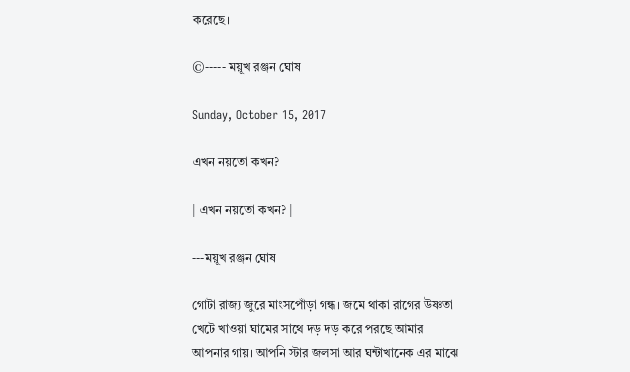করেছে।

©----- ময়ূখ রঞ্জন ঘোষ

Sunday, October 15, 2017

এখন নয়তো কখন?

| এখন নয়তো কখন? |

---ময়ূখ রঞ্জন ঘোষ

গোটা রাজ্য জুরে মাংসপোঁড়া গন্ধ। জমে থাকা রাগের উষ্ণতা খেটে খাওয়া ঘামের সাথে দড় দড় করে পরছে আমার আপনার গায়। আপনি স্টার জলসা আর ঘন্টাখানেক এর মাঝে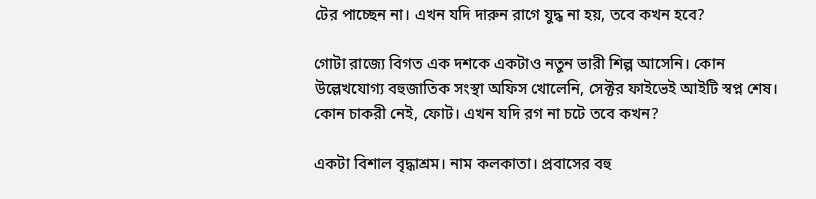টের পাচ্ছেন না। এখন যদি দারুন রাগে যুদ্ধ না হয়, তবে কখন হবে?

গোটা রাজ্যে বিগত এক দশকে একটাও নতুন ভারী শিল্প আসেনি। কোন উল্লেখযোগ্য বহুজাতিক সংস্থা অফিস খোলেনি, সেক্টর ফাইভেই আইটি স্বপ্ন শেষ। কোন চাকরী নেই, ফোট। এখন যদি রগ না চটে তবে কখন?

একটা বিশাল বৃদ্ধাশ্রম। নাম কলকাতা। প্রবাসের বহু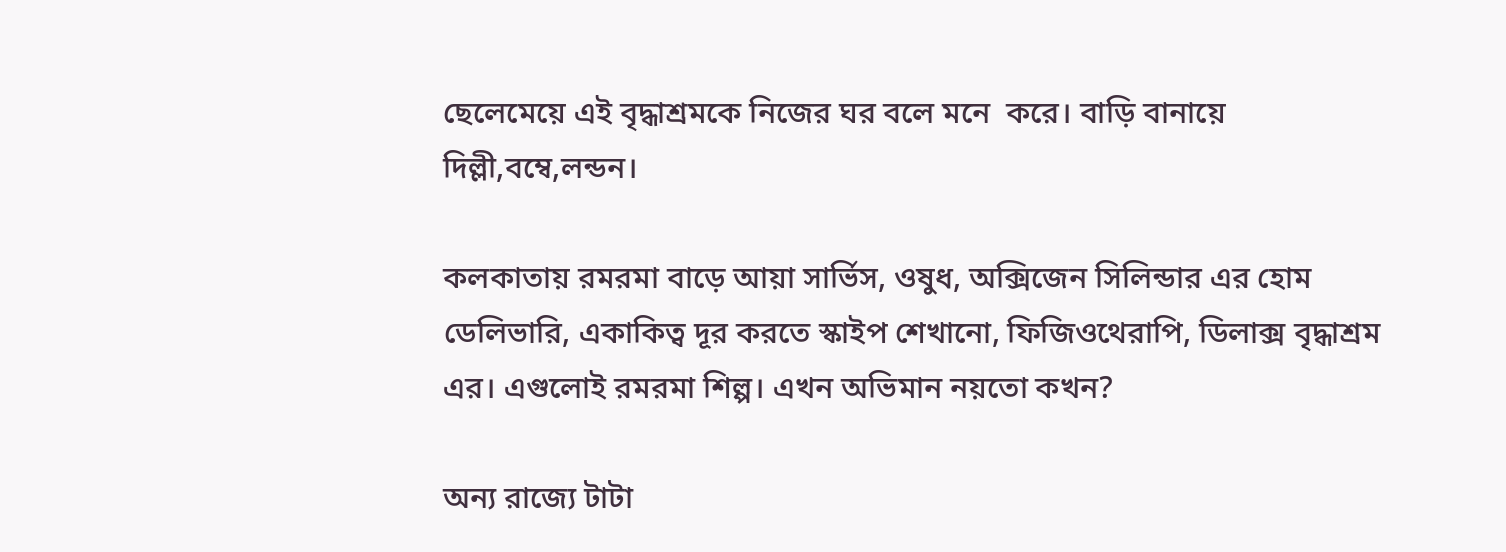ছেলেমেয়ে এই বৃদ্ধাশ্রমকে নিজের ঘর বলে মনে  করে। বাড়ি বানায়ে দিল্লী,বম্বে,লন্ডন।

কলকাতায় রমরমা বাড়ে আয়া সার্ভিস, ওষুধ, অক্সিজেন সিলিন্ডার এর হোম ডেলিভারি, একাকিত্ব দূর করতে স্কাইপ শেখানো, ফিজিওথেরাপি, ডিলাক্স বৃদ্ধাশ্রম এর। এগুলোই রমরমা শিল্প। এখন অভিমান নয়তো কখন?

অন্য রাজ্যে টাটা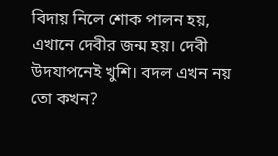বিদায় নিলে শোক পালন হয়, এখানে দেবীর জন্ম হয়। দেবী উদযাপনেই খুশি। বদল এখন নয় তো কখন?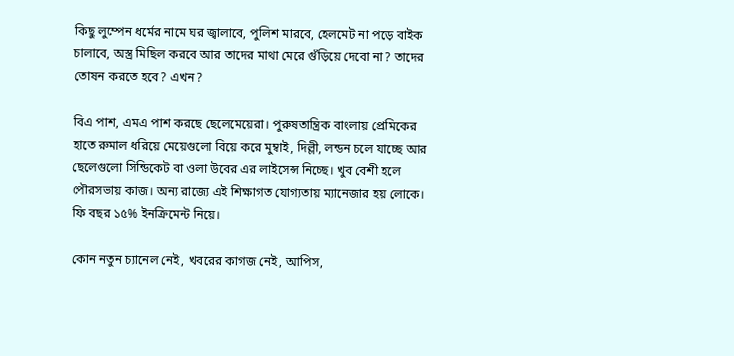কিছু লুম্পেন ধর্মের নামে ঘর জ্বালাবে, পুলিশ মারবে, হেলমেট না পড়ে বাইক চালাবে, অস্ত্র মিছিল করবে আর তাদের মাথা মেরে গুঁড়িয়ে দেবো না? তাদের তোষন করতে হবে? এখন?

বিএ পাশ, এমএ পাশ করছে ছেলেমেয়েরা। পুরুষতান্ত্রিক বাংলায় প্রেমিকের হাতে রুমাল ধরিয়ে মেয়েগুলো বিয়ে করে মুম্বাই, দিল্লী, লন্ডন চলে যাচ্ছে আর ছেলেগুলো সিন্ডিকেট বা ওলা উবের এর লাইসেন্স নিচ্ছে। খুব বেশী হলে পৌরসভায় কাজ। অন্য রাজ্যে এই শিক্ষাগত যোগ্যতায় ম্যানেজার হয় লোকে। ফি বছর ১৫% ইনক্রিমেন্ট নিয়ে।

কোন নতুন চ্যানেল নেই, খবরের কাগজ নেই, আপিস,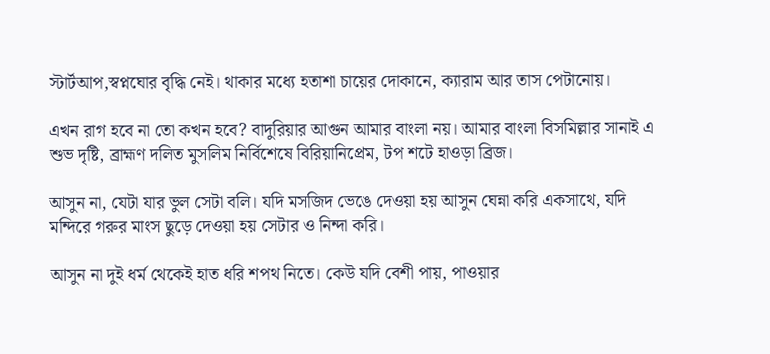স্টার্টআপ,স্বপ্নঘোর বৃদ্ধি নেই। থাকার মধ্যে হতাশা চায়ের দোকানে, ক্যারাম আর তাস পেটানোয়।

এখন রাগ হবে না তো কখন হবে? বাদুরিয়ার আগুন আমার বাংলা নয়। আমার বাংলা বিসমিল্লার সানাই এ শুভ দৃষ্টি, ব্রাহ্মণ দলিত মুসলিম নির্বিশেষে বিরিয়ানিপ্রেম, টপ শটে হাওড়া ব্রিজ।

আসুন না, যেটা যার ভুল সেটা বলি। যদি মসজিদ ভেঙে দেওয়া হয় আসুন ঘেন্না করি একসাথে, যদি মন্দিরে গরুর মাংস ছুড়ে দেওয়া হয় সেটার ও নিন্দা করি।

আসুন না দুই ধর্ম থেকেই হাত ধরি শপথ নিতে। কেউ যদি বেশী পায়, পাওয়ার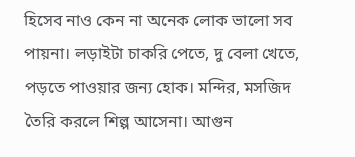হিসেব নাও কেন না অনেক লোক ভালো সব পায়না। লড়াইটা চাকরি পেতে, দু বেলা খেতে, পড়তে পাওয়ার জন্য হোক। মন্দির, মসজিদ তৈরি করলে শিল্প আসেনা। আগুন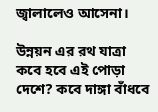জ্বালালেও আসেনা।

উন্নয়ন এর রথ যাত্রা কবে হবে এই পোড়া দেশে? কবে দাঙ্গা বাঁধবে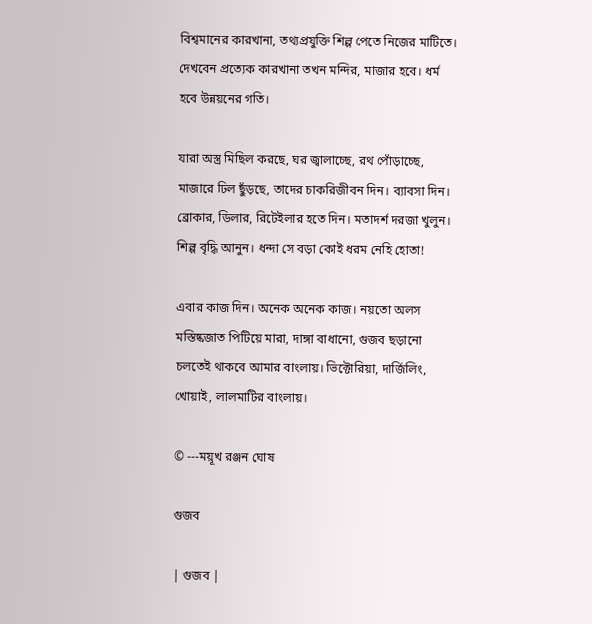বিশ্বমানের কারখানা, তথ্যপ্রযুক্তি শিল্প পেতে নিজের মাটিতে। দেখবেন প্রত্যেক কারখানা তখন মন্দির, মাজার হবে। ধর্ম হবে উন্নয়নের গতি।

যারা অস্ত্র মিছিল করছে, ঘর জ্বালাচ্ছে, রথ পোঁড়াচ্ছে, মাজারে ঢিল ছুঁড়ছে, তাদের চাকরিজীবন দিন। ব্যাবসা দিন। ব্রোকার, ডিলার, রিটেইলার হতে দিন। মতাদর্শ দরজা খুলুন। শিল্প বৃদ্ধি আনুন। ধন্দা সে বড়া কোই ধরম নেহি হোতা!

এবার কাজ দিন। অনেক অনেক কাজ। নয়তো অলস মস্তিষ্কজাত পিটিয়ে মারা, দাঙ্গা বাধানো, গুজব ছড়ানো চলতেই থাকবে আমার বাংলায়। ভিক্টোরিয়া, দার্জিলিং, খোয়াই, লালমাটির বাংলায়।

© ---ময়ূখ রঞ্জন ঘোষ

গুজব

| গুজব |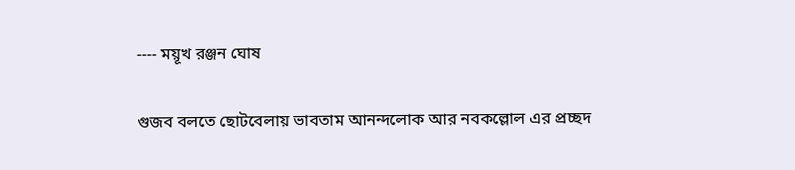---- ময়ূখ রঞ্জন ঘোষ

গুজব বলতে ছোটবেলায় ভাবতাম আনন্দলোক আর নবকল্লোল এর প্রচ্ছদ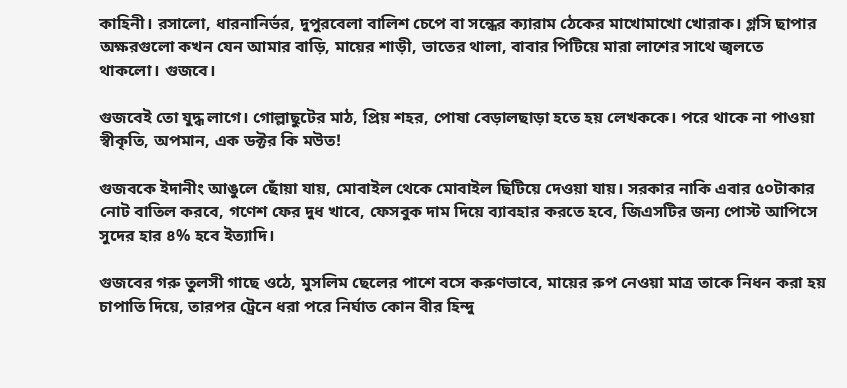কাহিনী। রসালো, ধারনানির্ভর, দুপুরবেলা বালিশ চেপে বা সন্ধের ক্যারাম ঠেকের মাখোমাখো খোরাক। গ্লসি ছাপার অক্ষরগুলো কখন যেন আমার বাড়ি, মায়ের শাড়ী, ভাতের থালা, বাবার পিটিয়ে মারা লাশের সাথে জ্বলতে থাকলো। গুজবে।

গুজবেই তো যুদ্ধ লাগে। গোল্লাছুটের মাঠ, প্রিয় শহর, পোষা বেড়ালছাড়া হতে হয় লেখককে। পরে থাকে না পাওয়া স্বীকৃতি, অপমান, এক ডক্টর কি মউত!

গুজবকে ইদানীং আঙুলে ছোঁয়া যায়, মোবাইল থেকে মোবাইল ছিটিয়ে দেওয়া যায়। সরকার নাকি এবার ৫০টাকার নোট বাতিল করবে, গণেশ ফের দুধ খাবে, ফেসবুক দাম দিয়ে ব্যাবহার করতে হবে, জিএসটির জন্য পোস্ট আপিসে সুদের হার ৪% হবে ইত্যাদি।

গুজবের গরু তুলসী গাছে ওঠে, মুসলিম ছেলের পাশে বসে করুণভাবে, মায়ের রুপ নেওয়া মাত্র তাকে নিধন করা হয় চাপাতি দিয়ে, তারপর ট্রেনে ধরা পরে নির্ঘাত কোন বীর হিন্দু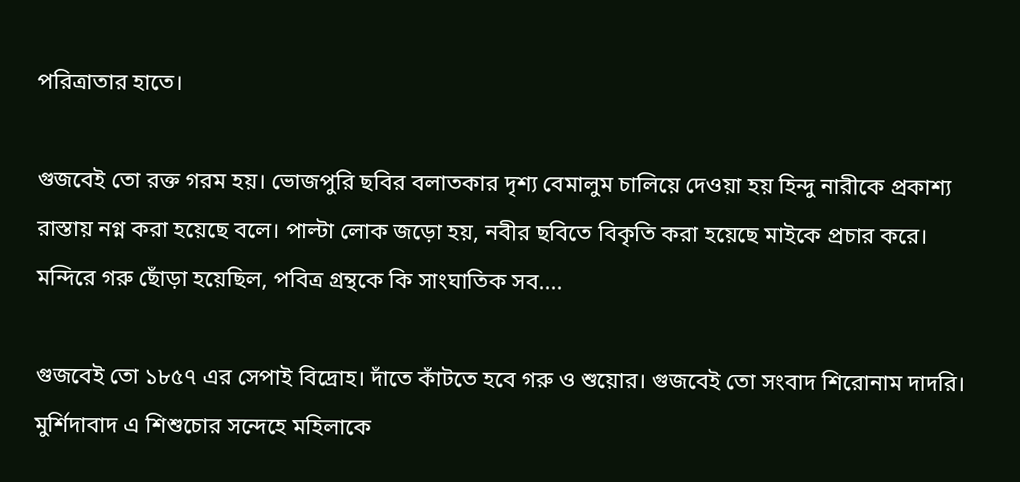পরিত্রাতার হাতে।

গুজবেই তো রক্ত গরম হয়। ভোজপুরি ছবির বলাতকার দৃশ্য বেমালুম চালিয়ে দেওয়া হয় হিন্দু নারীকে প্রকাশ্য রাস্তায় নগ্ন করা হয়েছে বলে। পাল্টা লোক জড়ো হয়, নবীর ছবিতে বিকৃতি করা হয়েছে মাইকে প্রচার করে। মন্দিরে গরু ছোঁড়া হয়েছিল, পবিত্র গ্রন্থকে কি সাংঘাতিক সব....

গুজবেই তো ১৮৫৭ এর সেপাই বিদ্রোহ। দাঁতে কাঁটতে হবে গরু ও শুয়োর। গুজবেই তো সংবাদ শিরোনাম দাদরি। মুর্শিদাবাদ এ শিশুচোর সন্দেহে মহিলাকে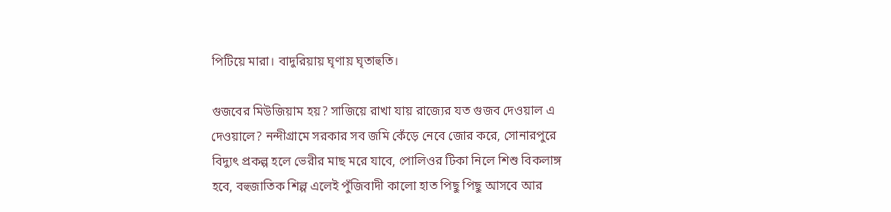পিটিয়ে মারা। বাদুরিয়ায় ঘৃণায় ঘৃতাহুতি।

গুজবের মিউজিয়াম হয়? সাজিয়ে রাখা যায় রাজ্যের যত গুজব দেওয়াল এ দেওয়ালে? নন্দীগ্রামে সরকার সব জমি কেঁড়ে নেবে জোর করে, সোনারপুরে বিদ্যুৎ প্রকল্প হলে ভেরীর মাছ মরে যাবে, পোলিওর টিকা নিলে শিশু বিকলাঙ্গ হবে, বহুজাতিক শিল্প এলেই পুঁজিবাদী কালো হাত পিছু পিছু আসবে আর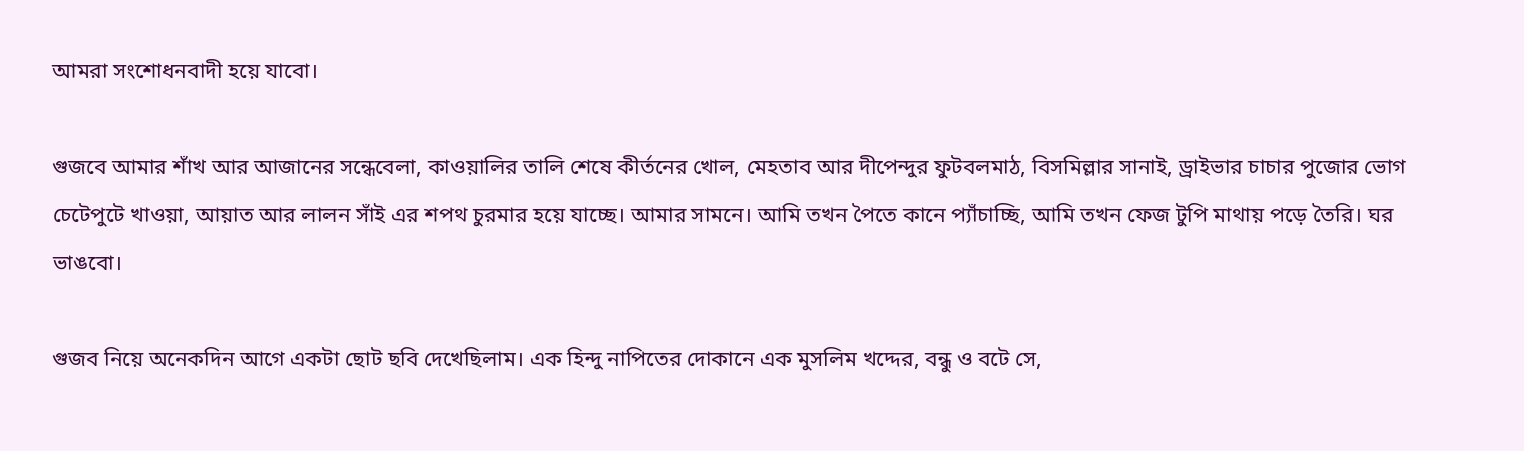আমরা সংশোধনবাদী হয়ে যাবো।

গুজবে আমার শাঁখ আর আজানের সন্ধেবেলা, কাওয়ালির তালি শেষে কীর্তনের খোল, মেহতাব আর দীপেন্দুর ফুটবলমাঠ, বিসমিল্লার সানাই, ড্রাইভার চাচার পুজোর ভোগ চেটেপুটে খাওয়া, আয়াত আর লালন সাঁই এর শপথ চুরমার হয়ে যাচ্ছে। আমার সামনে। আমি তখন পৈতে কানে প্যাঁচাচ্ছি, আমি তখন ফেজ টুপি মাথায় পড়ে তৈরি। ঘর ভাঙবো।

গুজব নিয়ে অনেকদিন আগে একটা ছোট ছবি দেখেছিলাম। এক হিন্দু নাপিতের দোকানে এক মুসলিম খদ্দের, বন্ধু ও বটে সে,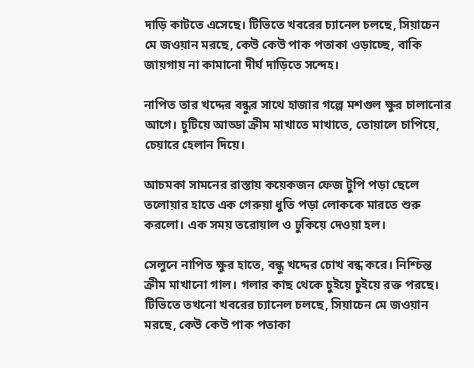দাড়ি কাটতে এসেছে। টিভিতে খবরের চ্যানেল চলছে, সিয়াচেন মে জওয়ান মরছে, কেউ কেউ পাক পতাকা ওড়াচ্ছে, বাকি জায়গায় না কামানো দীর্ঘ দাড়িতে সন্দেহ।

নাপিত তার খদ্দের বন্ধুর সাথে হাজার গল্পে মশগুল ক্ষুর চালানোর আগে। চুটিয়ে আড্ডা ক্রীম মাখাতে মাখাতে, তোয়ালে চাপিয়ে, চেয়ারে হেলান দিয়ে।

আচমকা সামনের রাস্তায় কয়েকজন ফেজ টুপি পড়া ছেলে তলোয়ার হাতে এক গেরুয়া ধুতি পড়া লোককে মারতে শুরু করলো। এক সময় তরোয়াল ও ঢুকিয়ে দেওয়া হল।

সেলুনে নাপিত ক্ষুর হাতে, বন্ধু খদ্দের চোখ বন্ধ করে। নিশ্চিন্ত ক্রীম মাখানো গাল। গলার কাছ থেকে চুইয়ে চুইয়ে রক্ত পরছে। টিভিতে তখনো খবরের চ্যানেল চলছে, সিয়াচেন মে জওয়ান মরছে, কেউ কেউ পাক পতাকা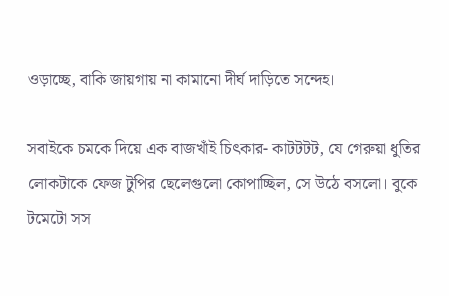ওড়াচ্ছে, বাকি জায়গায় না কামানো দীর্ঘ দাড়িতে সন্দেহ।

সবাইকে চমকে দিয়ে এক বাজখাঁই চিৎকার- কাটটটট, যে গেরুয়া ধুতির লোকটাকে ফেজ টুপির ছেলেগুলো কোপাচ্ছিল, সে উঠে বসলো। বুকে টমেটো সস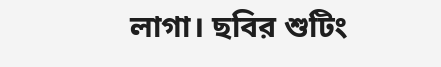লাগা। ছবির শুটিং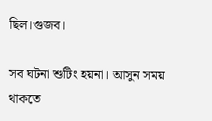ছিল।গুজব।

সব ঘটনা শুটিং হয়না। আসুন সময় থাকতে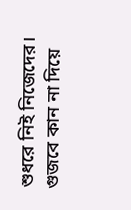শুধরে নিই নিজেদের। গুজবে কান না দিয়ে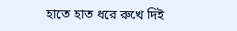হাতে হাত ধরে রুখে দিই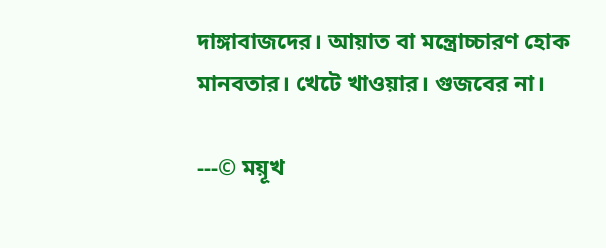দাঙ্গাবাজদের। আয়াত বা মন্ত্রোচ্চারণ হোক মানবতার। খেটে খাওয়ার। গুজবের না।

---© ময়ূখ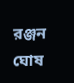রঞ্জন ঘোষ